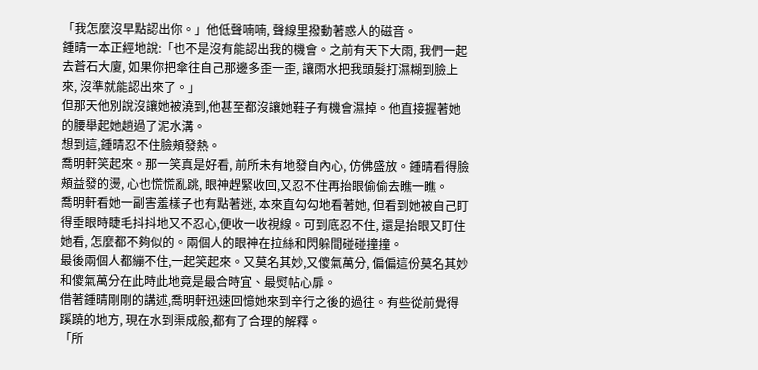「我怎麼沒早點認出你。」他低聲喃喃, 聲線里撥動著惑人的磁音。
鍾晴一本正經地說:「也不是沒有能認出我的機會。之前有天下大雨, 我們一起去蒼石大廈, 如果你把傘往自己那邊多歪一歪, 讓雨水把我頭髮打濕糊到臉上來, 沒準就能認出來了。」
但那天他別說沒讓她被澆到,他甚至都沒讓她鞋子有機會濕掉。他直接握著她的腰舉起她趟過了泥水溝。
想到這,鍾晴忍不住臉頰發熱。
喬明軒笑起來。那一笑真是好看, 前所未有地發自內心, 仿佛盛放。鍾晴看得臉頰益發的燙, 心也慌慌亂跳, 眼神趕緊收回,又忍不住再抬眼偷偷去瞧一瞧。
喬明軒看她一副害羞樣子也有點著迷, 本來直勾勾地看著她, 但看到她被自己盯得垂眼時睫毛抖抖地又不忍心,便收一收視線。可到底忍不住, 還是抬眼又盯住她看, 怎麼都不夠似的。兩個人的眼神在拉絲和閃躲間碰碰撞撞。
最後兩個人都繃不住,一起笑起來。又莫名其妙,又傻氣萬分, 偏偏這份莫名其妙和傻氣萬分在此時此地竟是最合時宜、最熨帖心扉。
借著鍾晴剛剛的講述,喬明軒迅速回憶她來到辛行之後的過往。有些從前覺得蹊蹺的地方, 現在水到渠成般,都有了合理的解釋。
「所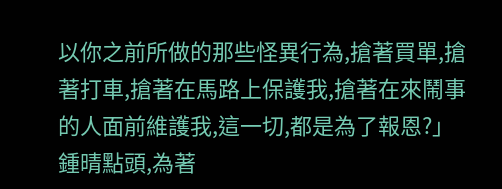以你之前所做的那些怪異行為,搶著買單,搶著打車,搶著在馬路上保護我,搶著在來鬧事的人面前維護我,這一切,都是為了報恩?」
鍾晴點頭,為著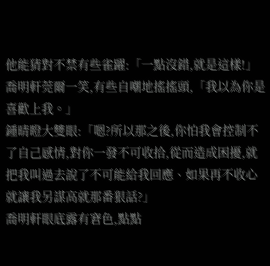他能猜對不禁有些雀躍:「一點沒錯,就是這樣!」
喬明軒莞爾一笑,有些自嘲地搖搖頭,「我以為你是喜歡上我。」
鍾晴瞪大雙眼:「嗯?所以那之後,你怕我會控制不了自己感情,對你一發不可收拾,從而造成困擾,就把我叫過去說了不可能給我回應、如果再不收心就讓我另謀高就那番狠話?」
喬明軒眼底露有窘色,點點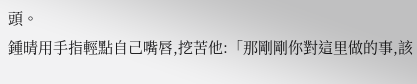頭。
鍾晴用手指輕點自己嘴唇,挖苦他:「那剛剛你對這里做的事,該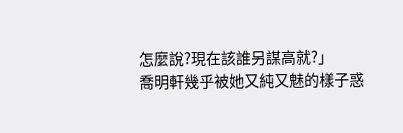怎麼說?現在該誰另謀高就?」
喬明軒幾乎被她又純又魅的樣子惑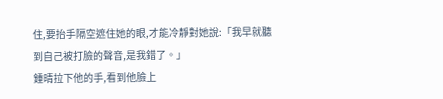住,要抬手隔空遮住她的眼,才能冷靜對她說:「我早就聽到自己被打臉的聲音,是我錯了。」
鍾晴拉下他的手,看到他臉上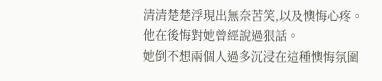清清楚楚浮現出無奈苦笑,以及懊悔心疼。
他在後悔對她曾經說過狠話。
她倒不想兩個人過多沉浸在這種懊悔氛圍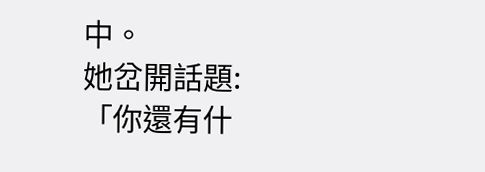中。
她岔開話題:「你還有什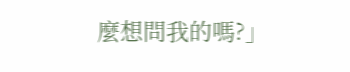麼想問我的嗎?」